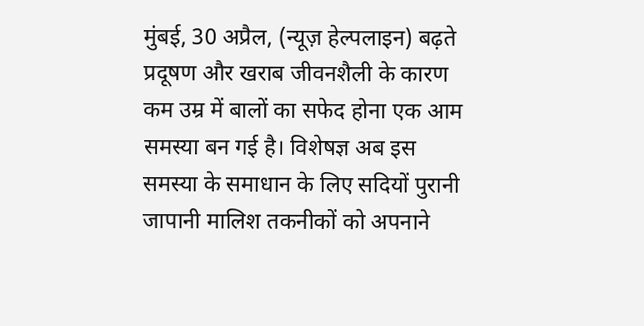मुंबई, 30 अप्रैल, (न्यूज़ हेल्पलाइन) बढ़ते प्रदूषण और खराब जीवनशैली के कारण कम उम्र में बालों का सफेद होना एक आम समस्या बन गई है। विशेषज्ञ अब इस समस्या के समाधान के लिए सदियों पुरानी जापानी मालिश तकनीकों को अपनाने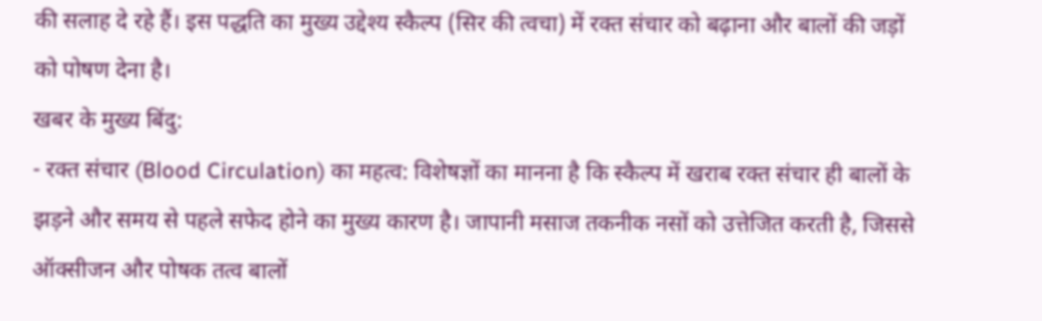की सलाह दे रहे हैं। इस पद्धति का मुख्य उद्देश्य स्कैल्प (सिर की त्वचा) में रक्त संचार को बढ़ाना और बालों की जड़ों को पोषण देना है।
खबर के मुख्य बिंदु:
- रक्त संचार (Blood Circulation) का महत्व: विशेषज्ञों का मानना है कि स्कैल्प में खराब रक्त संचार ही बालों के झड़ने और समय से पहले सफेद होने का मुख्य कारण है। जापानी मसाज तकनीक नसों को उत्तेजित करती है, जिससे ऑक्सीजन और पोषक तत्व बालों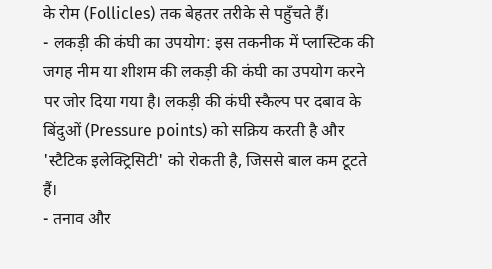के रोम (Follicles) तक बेहतर तरीके से पहुँचते हैं।
- लकड़ी की कंघी का उपयोग: इस तकनीक में प्लास्टिक की जगह नीम या शीशम की लकड़ी की कंघी का उपयोग करने पर जोर दिया गया है। लकड़ी की कंघी स्कैल्प पर दबाव के बिंदुओं (Pressure points) को सक्रिय करती है और 'स्टैटिक इलेक्ट्रिसिटी' को रोकती है, जिससे बाल कम टूटते हैं।
- तनाव और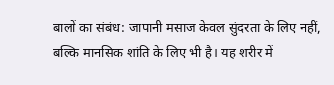बालों का संबंध: जापानी मसाज केवल सुंदरता के लिए नहीं, बल्कि मानसिक शांति के लिए भी है। यह शरीर में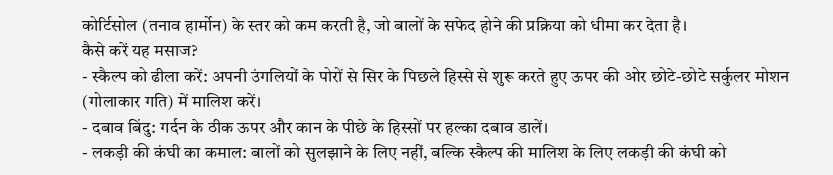कोर्टिसोल (तनाव हार्मोन) के स्तर को कम करती है, जो बालों के सफेद होने की प्रक्रिया को धीमा कर देता है।
कैसे करें यह मसाज?
- स्कैल्प को ढीला करें: अपनी उंगलियों के पोरों से सिर के पिछले हिस्से से शुरू करते हुए ऊपर की ओर छोटे-छोटे सर्कुलर मोशन (गोलाकार गति) में मालिश करें।
- दबाव बिंदु: गर्दन के ठीक ऊपर और कान के पीछे के हिस्सों पर हल्का दबाव डालें।
- लकड़ी की कंघी का कमाल: बालों को सुलझाने के लिए नहीं, बल्कि स्कैल्प की मालिश के लिए लकड़ी की कंघी को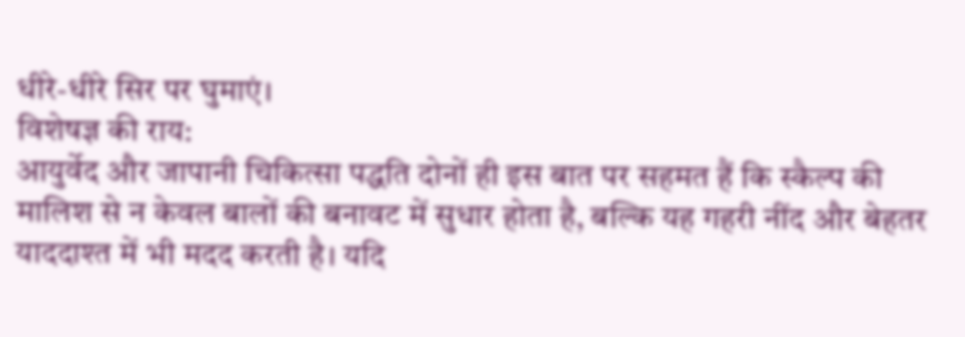धीरे-धीरे सिर पर घुमाएं।
विशेषज्ञ की राय:
आयुर्वेद और जापानी चिकित्सा पद्धति दोनों ही इस बात पर सहमत हैं कि स्कैल्प की मालिश से न केवल बालों की बनावट में सुधार होता है, बल्कि यह गहरी नींद और बेहतर याददाश्त में भी मदद करती है। यदि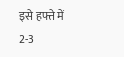इसे हफ्ते में 2-3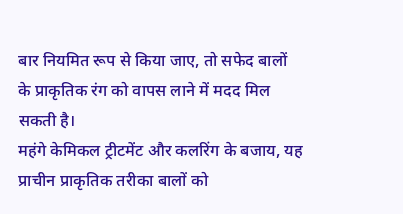बार नियमित रूप से किया जाए, तो सफेद बालों के प्राकृतिक रंग को वापस लाने में मदद मिल सकती है।
महंगे केमिकल ट्रीटमेंट और कलरिंग के बजाय, यह प्राचीन प्राकृतिक तरीका बालों को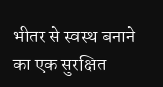भीतर से स्वस्थ बनाने का एक सुरक्षित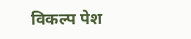विकल्प पेश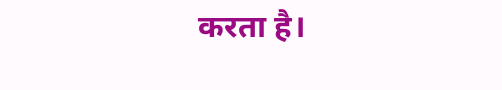करता है।